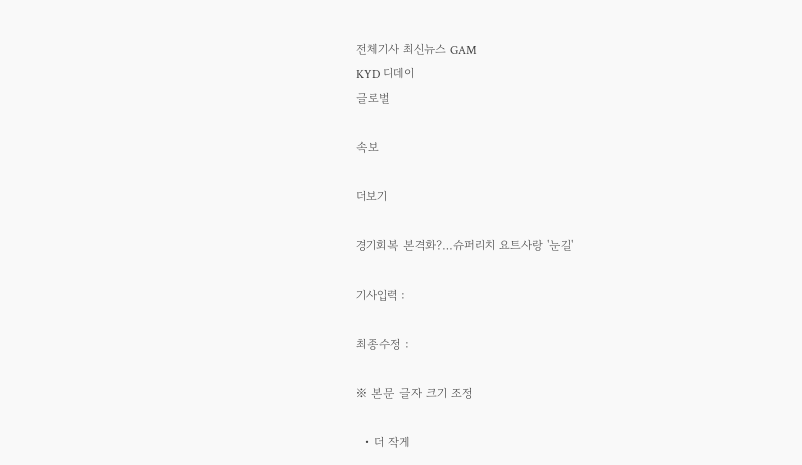전체기사 최신뉴스 GAM
KYD 디데이
글로벌

속보

더보기

경기회복 본격화?…슈퍼리치 요트사랑 '눈길'

기사입력 :

최종수정 :

※ 본문 글자 크기 조정

  • 더 작게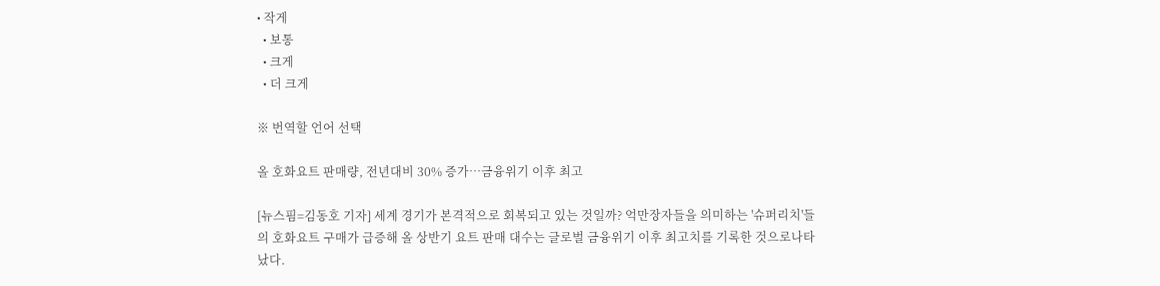• 작게
  • 보통
  • 크게
  • 더 크게

※ 번역할 언어 선택

올 호화요트 판매량, 전년대비 30% 증가…금융위기 이후 최고

[뉴스핌=김동호 기자] 세계 경기가 본격적으로 회복되고 있는 것일까? 억만장자들을 의미하는 '슈퍼리치'들의 호화요트 구매가 급증해 올 상반기 요트 판매 대수는 글로벌 금융위기 이후 최고치를 기록한 것으로나타났다.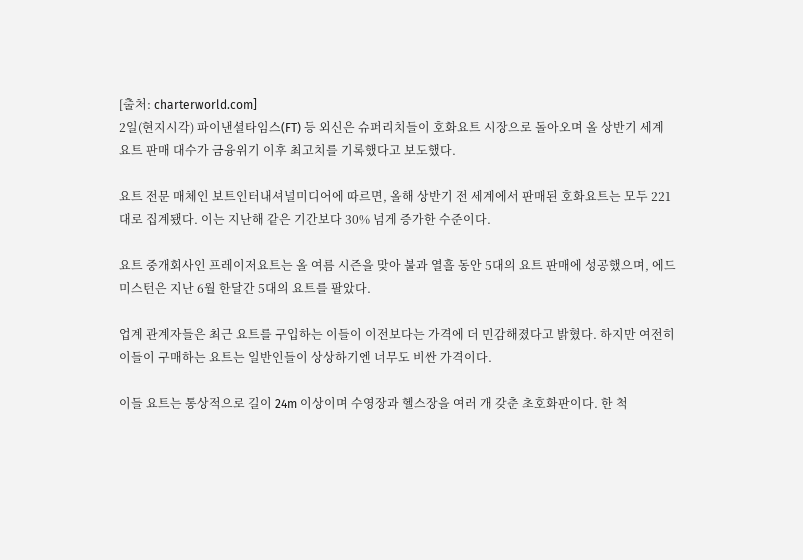[출처: charterworld.com]
2일(현지시각) 파이낸셜타임스(FT) 등 외신은 슈퍼리치들이 호화요트 시장으로 돌아오며 올 상반기 세계 요트 판매 대수가 금융위기 이후 최고치를 기록했다고 보도했다.

요트 전문 매체인 보트인터내셔널미디어에 따르면, 올해 상반기 전 세계에서 판매된 호화요트는 모두 221대로 집계됐다. 이는 지난해 같은 기간보다 30% 넘게 증가한 수준이다.

요트 중개회사인 프레이저요트는 올 여름 시즌을 맞아 불과 열흘 동안 5대의 요트 판매에 성공했으며, 에드미스턴은 지난 6월 한달간 5대의 요트를 팔았다.

업계 관계자들은 최근 요트를 구입하는 이들이 이전보다는 가격에 더 민감해졌다고 밝혔다. 하지만 여전히 이들이 구매하는 요트는 일반인들이 상상하기엔 너무도 비싼 가격이다.

이들 요트는 통상적으로 길이 24m 이상이며 수영장과 헬스장을 여러 개 갖춘 초호화판이다. 한 척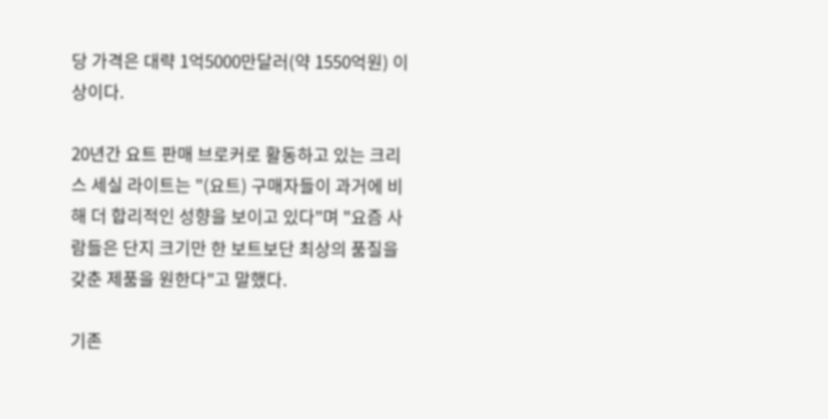당 가격은 대략 1억5000만달러(약 1550억원) 이상이다.

20년간 요트 판매 브로커로 활동하고 있는 크리스 세실 라이트는 "(요트) 구매자들이 과거에 비해 더 합리적인 성향을 보이고 있다"며 "요즘 사람들은 단지 크기만 한 보트보단 최상의 품질을 갖춘 제품을 원한다"고 말했다.

기존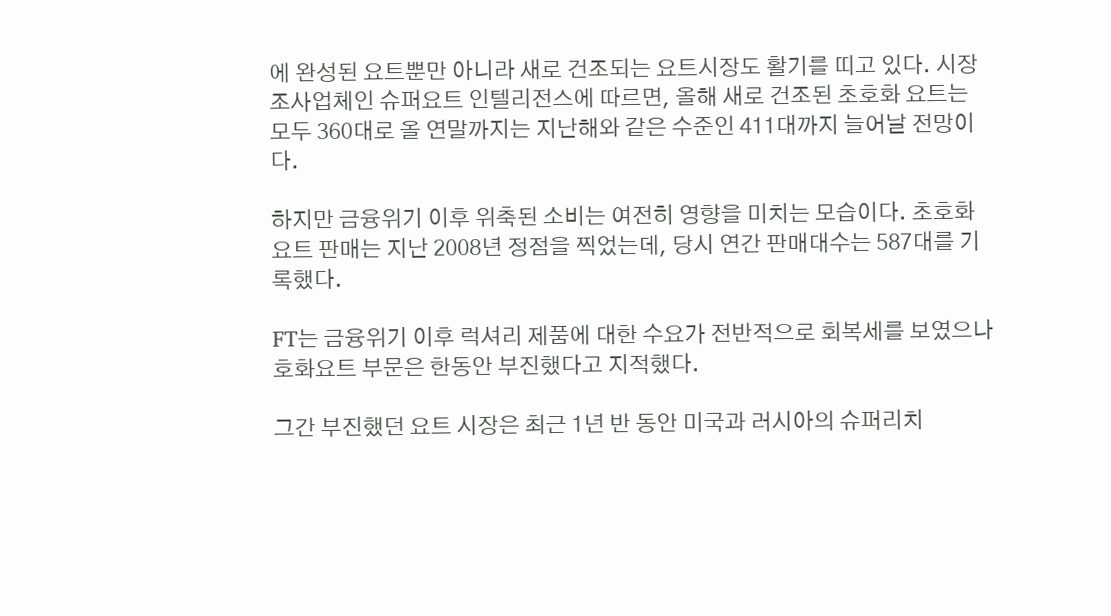에 완성된 요트뿐만 아니라 새로 건조되는 요트시장도 활기를 띠고 있다. 시장조사업체인 슈퍼요트 인텔리전스에 따르면, 올해 새로 건조된 초호화 요트는 모두 360대로 올 연말까지는 지난해와 같은 수준인 411대까지 늘어날 전망이다.

하지만 금융위기 이후 위축된 소비는 여전히 영향을 미치는 모습이다. 초호화 요트 판매는 지난 2008년 정점을 찍었는데, 당시 연간 판매대수는 587대를 기록했다.

FT는 금융위기 이후 럭셔리 제품에 대한 수요가 전반적으로 회복세를 보였으나 호화요트 부문은 한동안 부진했다고 지적했다.

그간 부진했던 요트 시장은 최근 1년 반 동안 미국과 러시아의 슈퍼리치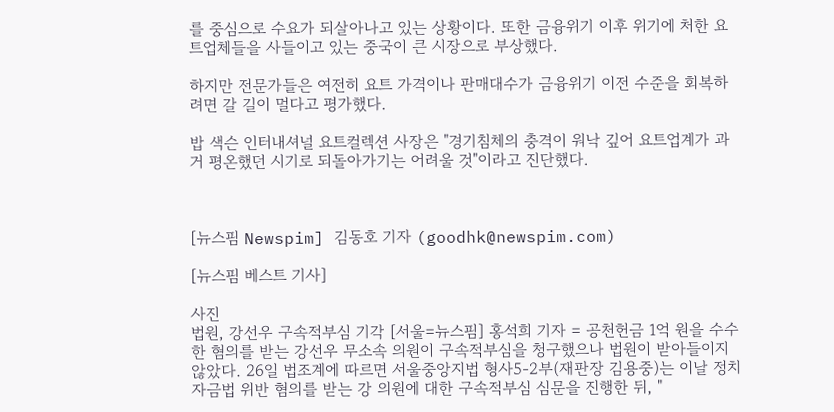를 중심으로 수요가 되살아나고 있는 상황이다. 또한 금융위기 이후 위기에 처한 요트업체들을 사들이고 있는 중국이 큰 시장으로 부상했다.

하지만 전문가들은 여전히 요트 가격이나 판매대수가 금융위기 이전 수준을 회복하려면 갈 길이 멀다고 평가했다.

밥 색슨 인터내셔널 요트컬렉션 사장은 "경기침체의 충격이 워낙 깊어 요트업계가 과거 평온했던 시기로 되돌아가기는 어려울 것"이라고 진단했다.



[뉴스핌 Newspim] 김동호 기자 (goodhk@newspim.com)

[뉴스핌 베스트 기사]

사진
법원, 강선우 구속적부심 기각 [서울=뉴스핌] 홍석희 기자 = 공천헌금 1억 원을 수수한 혐의를 받는 강선우 무소속 의원이 구속적부심을 청구했으나 법원이 받아들이지 않았다. 26일 법조계에 따르면 서울중앙지법 형사5-2부(재판장 김용중)는 이날 정치자금법 위반 혐의를 받는 강 의원에 대한 구속적부심 심문을 진행한 뒤, "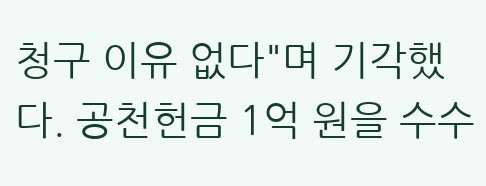청구 이유 없다"며 기각했다. 공천헌금 1억 원을 수수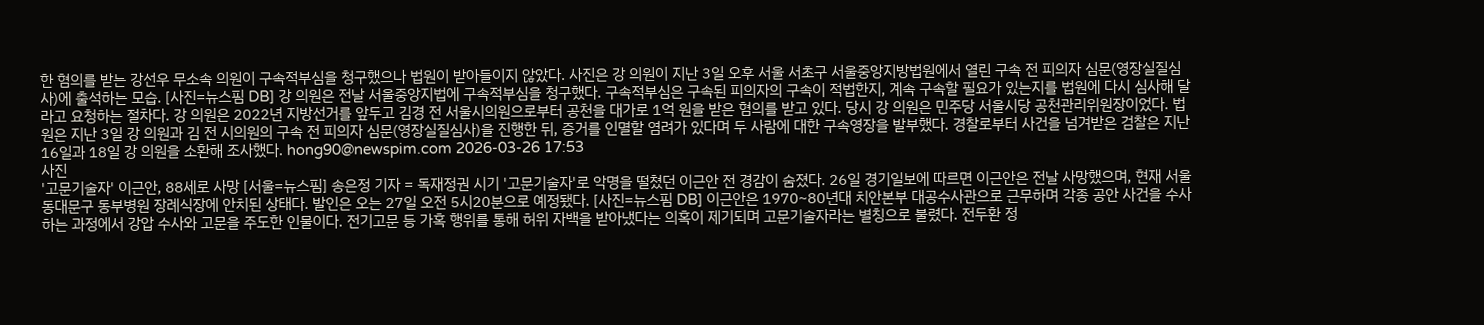한 혐의를 받는 강선우 무소속 의원이 구속적부심을 청구했으나 법원이 받아들이지 않았다. 사진은 강 의원이 지난 3일 오후 서울 서초구 서울중앙지방법원에서 열린 구속 전 피의자 심문(영장실질심사)에 출석하는 모습. [사진=뉴스핌 DB] 강 의원은 전날 서울중앙지법에 구속적부심을 청구했다. 구속적부심은 구속된 피의자의 구속이 적법한지, 계속 구속할 필요가 있는지를 법원에 다시 심사해 달라고 요청하는 절차다. 강 의원은 2022년 지방선거를 앞두고 김경 전 서울시의원으로부터 공천을 대가로 1억 원을 받은 혐의를 받고 있다. 당시 강 의원은 민주당 서울시당 공천관리위원장이었다. 법원은 지난 3일 강 의원과 김 전 시의원의 구속 전 피의자 심문(영장실질심사)을 진행한 뒤, 증거를 인멸할 염려가 있다며 두 사람에 대한 구속영장을 발부했다. 경찰로부터 사건을 넘겨받은 검찰은 지난 16일과 18일 강 의원을 소환해 조사했다. hong90@newspim.com 2026-03-26 17:53
사진
'고문기술자' 이근안, 88세로 사망 [서울=뉴스핌] 송은정 기자 = 독재정권 시기 '고문기술자'로 악명을 떨쳤던 이근안 전 경감이 숨졌다. 26일 경기일보에 따르면 이근안은 전날 사망했으며, 현재 서울 동대문구 동부병원 장례식장에 안치된 상태다. 발인은 오는 27일 오전 5시20분으로 예정됐다. [사진=뉴스핌 DB] 이근안은 1970~80년대 치안본부 대공수사관으로 근무하며 각종 공안 사건을 수사하는 과정에서 강압 수사와 고문을 주도한 인물이다. 전기고문 등 가혹 행위를 통해 허위 자백을 받아냈다는 의혹이 제기되며 고문기술자라는 별칭으로 불렸다. 전두환 정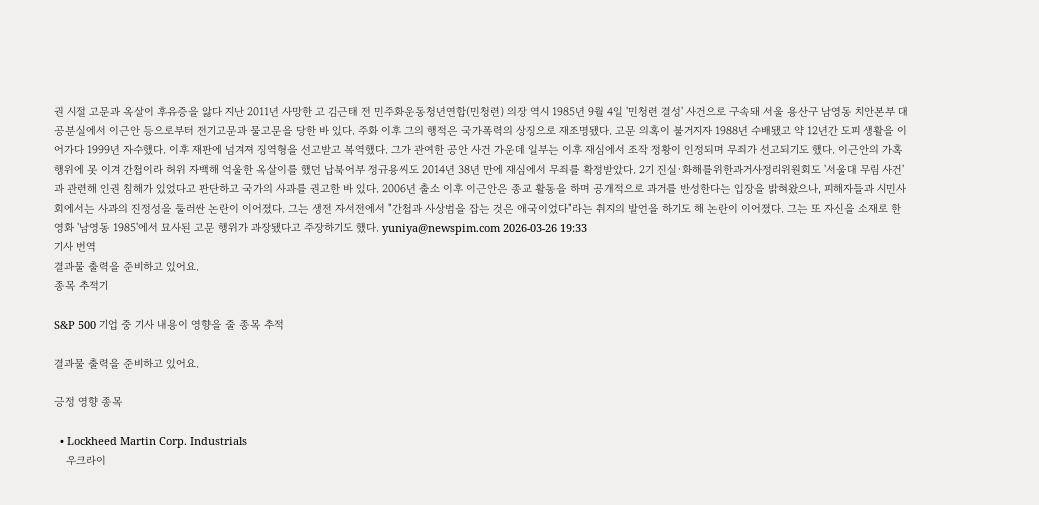권 시절 고문과 옥살이 후유증을 앓다 지난 2011년 사망한 고 김근태 전 민주화운동청년연합(민청련) 의장 역시 1985년 9월 4일 '민청련 결성' 사건으로 구속돼 서울 용산구 남영동 치안본부 대공분실에서 이근안 등으로부터 전기고문과 물고문을 당한 바 있다. 주화 이후 그의 행적은 국가폭력의 상징으로 재조명됐다. 고문 의혹이 불거지자 1988년 수배됐고 약 12년간 도피 생활을 이어가다 1999년 자수했다. 이후 재판에 넘겨져 징역형을 선고받고 복역했다. 그가 관여한 공안 사건 가운데 일부는 이후 재심에서 조작 정황이 인정되며 무죄가 선고되기도 했다. 이근안의 가혹 행위에 못 이겨 간첩이라 허위 자백해 억울한 옥살이를 했던 납북어부 정규용씨도 2014년 38년 만에 재심에서 무죄를 확정받았다. 2기 진실·화해를위한과거사정리위원회도 '서울대 무림 사건'과 관련해 인권 침해가 있었다고 판단하고 국가의 사과를 권고한 바 있다. 2006년 출소 이후 이근안은 종교 활동을 하며 공개적으로 과거를 반성한다는 입장을 밝혀왔으나, 피해자들과 시민사회에서는 사과의 진정성을 둘러싼 논란이 이어졌다. 그는 생전 자서전에서 "간첩과 사상범을 잡는 것은 애국이었다"라는 취지의 발언을 하기도 해 논란이 이어졌다. 그는 또 자신을 소재로 한 영화 '남영동 1985'에서 묘사된 고문 행위가 과장됐다고 주장하기도 했다. yuniya@newspim.com 2026-03-26 19:33
기사 번역
결과물 출력을 준비하고 있어요.
종목 추적기

S&P 500 기업 중 기사 내용이 영향을 줄 종목 추적

결과물 출력을 준비하고 있어요.

긍정 영향 종목

  • Lockheed Martin Corp. Industrials
    우크라이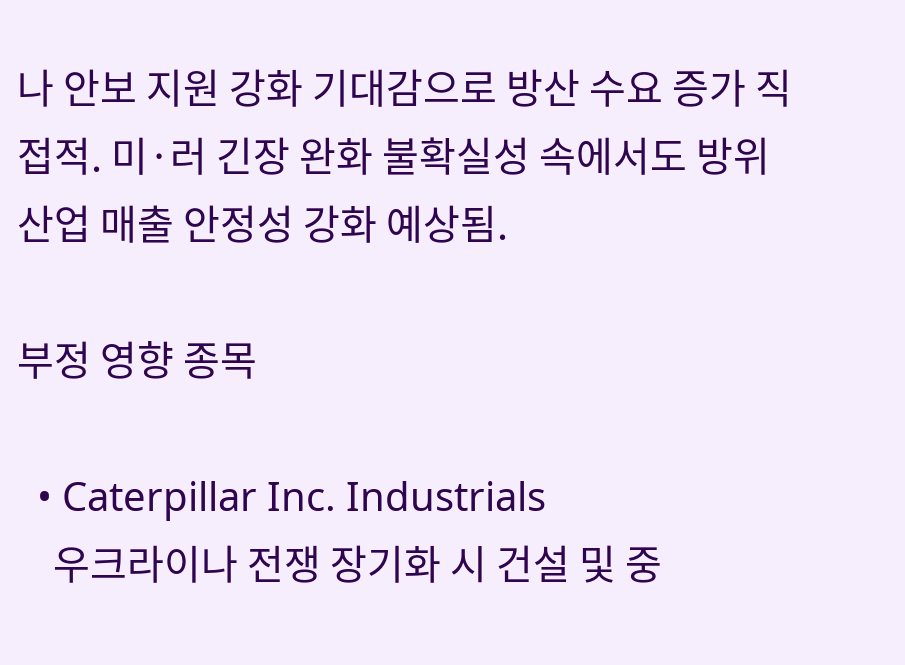나 안보 지원 강화 기대감으로 방산 수요 증가 직접적. 미·러 긴장 완화 불확실성 속에서도 방위산업 매출 안정성 강화 예상됨.

부정 영향 종목

  • Caterpillar Inc. Industrials
    우크라이나 전쟁 장기화 시 건설 및 중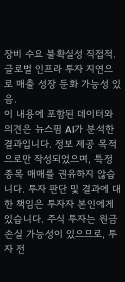장비 수요 불확실성 직접적. 글로벌 인프라 투자 지연으로 매출 성장 둔화 가능성 있음.
이 내용에 포함된 데이터와 의견은 뉴스핌 AI가 분석한 결과입니다. 정보 제공 목적으로만 작성되었으며, 특정 종목 매매를 권유하지 않습니다. 투자 판단 및 결과에 대한 책임은 투자자 본인에게 있습니다. 주식 투자는 원금 손실 가능성이 있으므로, 투자 전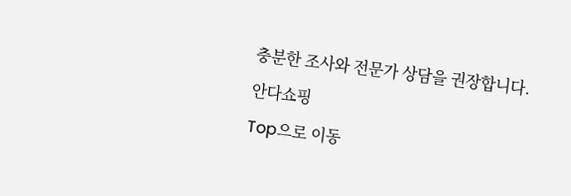충분한 조사와 전문가 상담을 권장합니다.
안다쇼핑
Top으로 이동